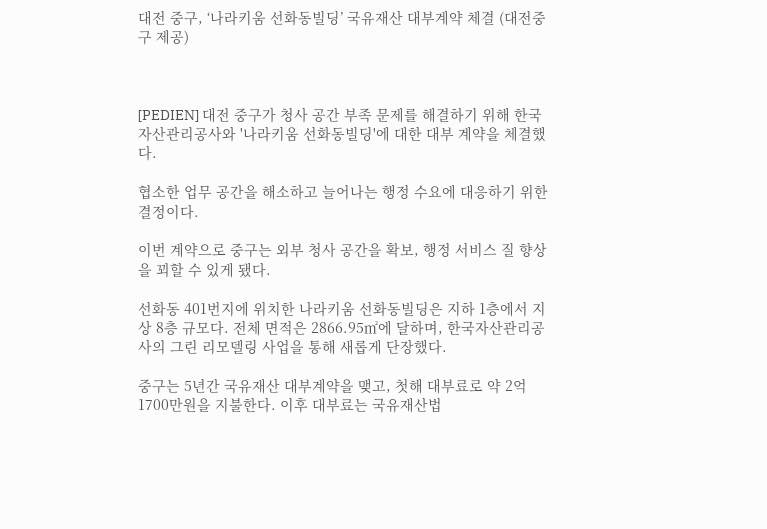대전 중구, ‘나라키움 선화동빌딩’ 국유재산 대부계약 체결 (대전중구 제공)



[PEDIEN] 대전 중구가 청사 공간 부족 문제를 해결하기 위해 한국자산관리공사와 '나라키움 선화동빌딩'에 대한 대부 계약을 체결했다.

협소한 업무 공간을 해소하고 늘어나는 행정 수요에 대응하기 위한 결정이다.

이번 계약으로 중구는 외부 청사 공간을 확보, 행정 서비스 질 향상을 꾀할 수 있게 됐다.

선화동 401번지에 위치한 나라키움 선화동빌딩은 지하 1층에서 지상 8층 규모다. 전체 면적은 2866.95㎡에 달하며, 한국자산관리공사의 그린 리모델링 사업을 통해 새롭게 단장했다.

중구는 5년간 국유재산 대부계약을 맺고, 첫해 대부료로 약 2억1700만원을 지불한다. 이후 대부료는 국유재산법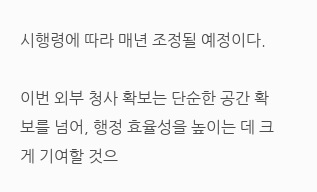시행령에 따라 매년 조정될 예정이다.

이번 외부 청사 확보는 단순한 공간 확보를 넘어, 행정 효율성을 높이는 데 크게 기여할 것으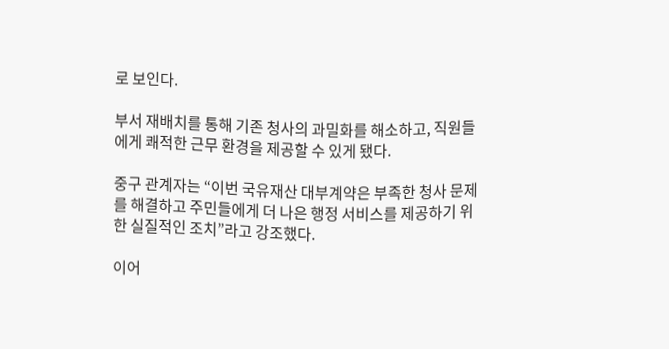로 보인다.

부서 재배치를 통해 기존 청사의 과밀화를 해소하고, 직원들에게 쾌적한 근무 환경을 제공할 수 있게 됐다.

중구 관계자는 “이번 국유재산 대부계약은 부족한 청사 문제를 해결하고 주민들에게 더 나은 행정 서비스를 제공하기 위한 실질적인 조치”라고 강조했다.

이어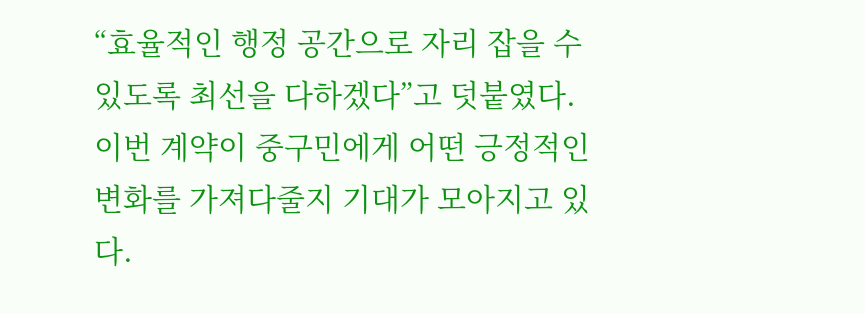“효율적인 행정 공간으로 자리 잡을 수 있도록 최선을 다하겠다”고 덧붙였다. 이번 계약이 중구민에게 어떤 긍정적인 변화를 가져다줄지 기대가 모아지고 있다.